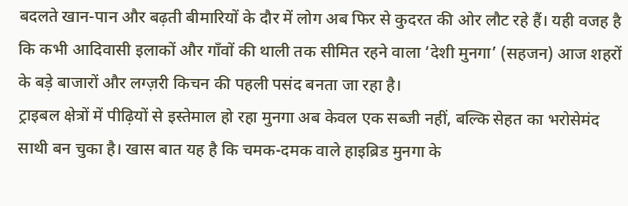बदलते खान-पान और बढ़ती बीमारियों के दौर में लोग अब फिर से कुदरत की ओर लौट रहे हैं। यही वजह है कि कभी आदिवासी इलाकों और गाँवों की थाली तक सीमित रहने वाला ‘देशी मुनगा’ (सहजन) आज शहरों के बड़े बाजारों और लग्ज़री किचन की पहली पसंद बनता जा रहा है।
ट्राइबल क्षेत्रों में पीढ़ियों से इस्तेमाल हो रहा मुनगा अब केवल एक सब्जी नहीं, बल्कि सेहत का भरोसेमंद साथी बन चुका है। खास बात यह है कि चमक-दमक वाले हाइब्रिड मुनगा के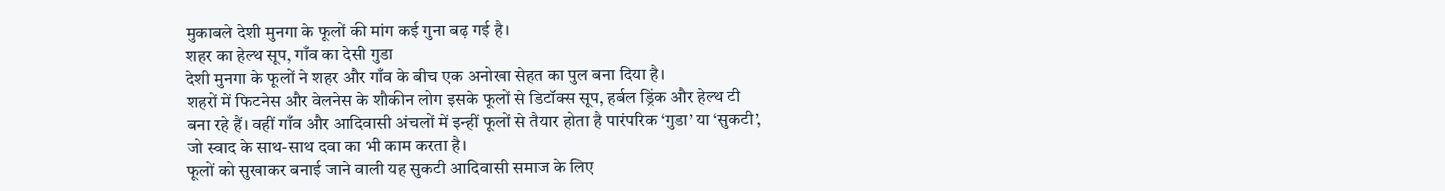मुकाबले देशी मुनगा के फूलों की मांग कई गुना बढ़ गई है।
शहर का हेल्थ सूप, गाँव का देसी गुडा
देशी मुनगा के फूलों ने शहर और गाँव के बीच एक अनोखा सेहत का पुल बना दिया है।
शहरों में फिटनेस और वेलनेस के शौकीन लोग इसके फूलों से डिटॉक्स सूप, हर्बल ड्रिंक और हेल्थ टी बना रहे हैं। वहीं गाँव और आदिवासी अंचलों में इन्हीं फूलों से तैयार होता है पारंपरिक ‘गुडा’ या ‘सुकटी’, जो स्वाद के साथ-साथ दवा का भी काम करता है।
फूलों को सुखाकर बनाई जाने वाली यह सुकटी आदिवासी समाज के लिए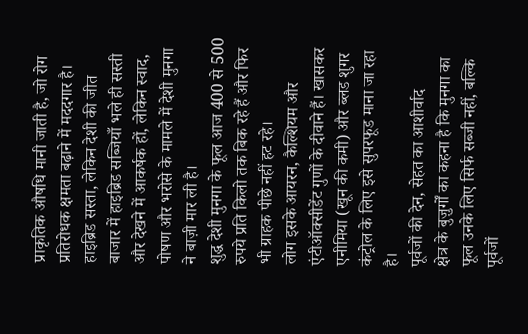प्राकृतिक औषधि मानी जाती है, जो रोग प्रतिरोधक क्षमता बढ़ाने में मददगार है।
हाइब्रिड सस्ता, लेकिन देशी की जीत
बाजार में हाइब्रिड सब्जियाँ भले ही सस्ती और देखने में आकर्षक हों, लेकिन स्वाद, पोषण और भरोसे के मामले में देशी मुनगा ने बाज़ी मार ली है।
शुद्ध देशी मुनगा के फूल आज 400 से 500 रुपये प्रति किलो तक बिक रहे हैं और फिर भी ग्राहक पीछे नहीं हट रहे।
लोग इसके आयरन, कैल्शियम और एंटीऑक्सीडेंट गुणों के दीवाने हैं। खासकर एनीमिया (खून की कमी) और ब्लड शुगर कंट्रोल के लिए इसे सुपरफूड माना जा रहा है।
पूर्वजों की देन, सेहत का आशीर्वाद
क्षेत्र के बुज़ुर्गों का कहना है कि मुनगा का फूल उनके लिए सिर्फ सब्जी नहीं, बल्कि पूर्वजों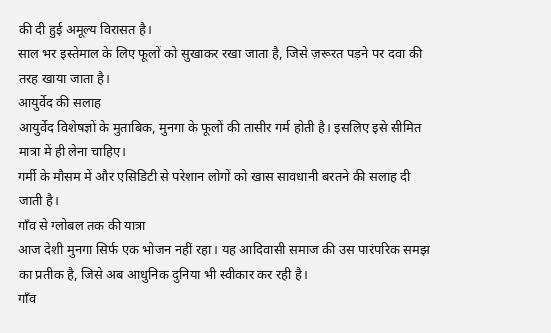की दी हुई अमूल्य विरासत है।
साल भर इस्तेमाल के लिए फूलों को सुखाकर रखा जाता है, जिसे ज़रूरत पड़ने पर दवा की तरह खाया जाता है।
आयुर्वेद की सलाह
आयुर्वेद विशेषज्ञों के मुताबिक, मुनगा के फूलों की तासीर गर्म होती है। इसलिए इसे सीमित मात्रा में ही लेना चाहिए।
गर्मी के मौसम में और एसिडिटी से परेशान लोगों को खास सावधानी बरतने की सलाह दी जाती है।
गाँव से ग्लोबल तक की यात्रा
आज देशी मुनगा सिर्फ एक भोजन नहीं रहा। यह आदिवासी समाज की उस पारंपरिक समझ का प्रतीक है, जिसे अब आधुनिक दुनिया भी स्वीकार कर रही है।
गाँव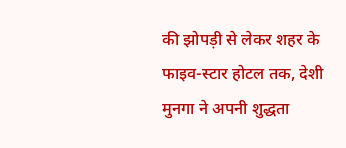की झोपड़ी से लेकर शहर के फाइव-स्टार होटल तक, देशी मुनगा ने अपनी शुद्धता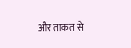और ताकत से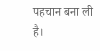पहचान बना ली है।